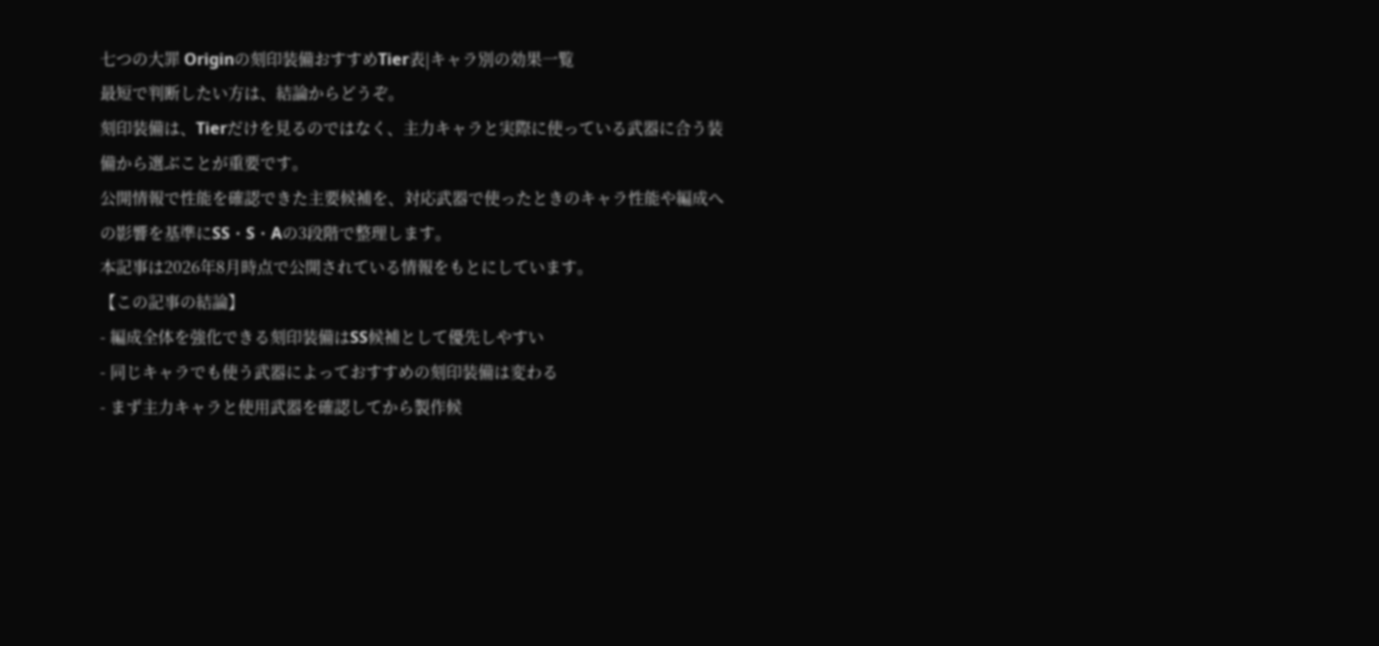七つの大罪 Originの刻印装備おすすめTier表|キャラ別の効果一覧
最短で判断したい方は、結論からどうぞ。
刻印装備は、Tierだけを見るのではなく、主力キャラと実際に使っている武器に合う装備から選ぶことが重要です。
公開情報で性能を確認できた主要候補を、対応武器で使ったときのキャラ性能や編成への影響を基準にSS・S・Aの3段階で整理します。
本記事は2026年8月時点で公開されている情報をもとにしています。
【この記事の結論】
- 編成全体を強化できる刻印装備はSS候補として優先しやすい
- 同じキャラでも使う武器によっておすすめの刻印装備は変わる
- まず主力キャラと使用武器を確認してから製作候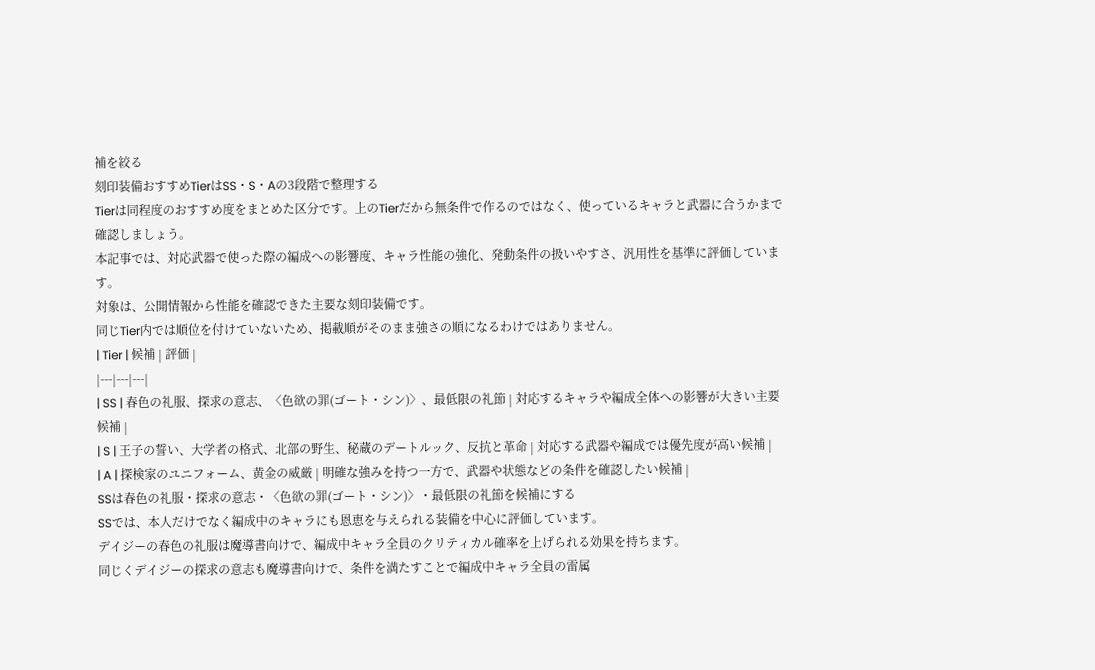補を絞る
刻印装備おすすめTierはSS・S・Aの3段階で整理する
Tierは同程度のおすすめ度をまとめた区分です。上のTierだから無条件で作るのではなく、使っているキャラと武器に合うかまで確認しましょう。
本記事では、対応武器で使った際の編成への影響度、キャラ性能の強化、発動条件の扱いやすさ、汎用性を基準に評価しています。
対象は、公開情報から性能を確認できた主要な刻印装備です。
同じTier内では順位を付けていないため、掲載順がそのまま強さの順になるわけではありません。
| Tier | 候補 | 評価 |
|---|---|---|
| SS | 春色の礼服、探求の意志、〈色欲の罪(ゴート・シン)〉、最低限の礼節 | 対応するキャラや編成全体への影響が大きい主要候補 |
| S | 王子の誓い、大学者の格式、北部の野生、秘蔵のデートルック、反抗と革命 | 対応する武器や編成では優先度が高い候補 |
| A | 探検家のユニフォーム、黄金の威厳 | 明確な強みを持つ一方で、武器や状態などの条件を確認したい候補 |
SSは春色の礼服・探求の意志・〈色欲の罪(ゴート・シン)〉・最低限の礼節を候補にする
SSでは、本人だけでなく編成中のキャラにも恩恵を与えられる装備を中心に評価しています。
デイジーの春色の礼服は魔導書向けで、編成中キャラ全員のクリティカル確率を上げられる効果を持ちます。
同じくデイジーの探求の意志も魔導書向けで、条件を満たすことで編成中キャラ全員の雷属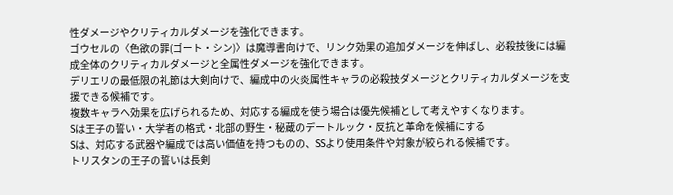性ダメージやクリティカルダメージを強化できます。
ゴウセルの〈色欲の罪(ゴート・シン)〉は魔導書向けで、リンク効果の追加ダメージを伸ばし、必殺技後には編成全体のクリティカルダメージと全属性ダメージを強化できます。
デリエリの最低限の礼節は大剣向けで、編成中の火炎属性キャラの必殺技ダメージとクリティカルダメージを支援できる候補です。
複数キャラへ効果を広げられるため、対応する編成を使う場合は優先候補として考えやすくなります。
Sは王子の誓い・大学者の格式・北部の野生・秘蔵のデートルック・反抗と革命を候補にする
Sは、対応する武器や編成では高い価値を持つものの、SSより使用条件や対象が絞られる候補です。
トリスタンの王子の誓いは長剣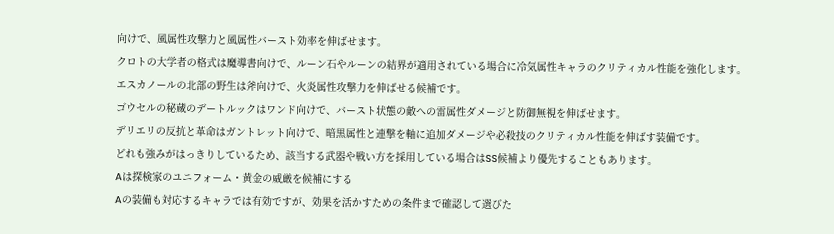向けで、風属性攻撃力と風属性バースト効率を伸ばせます。
クロトの大学者の格式は魔導書向けで、ルーン石やルーンの結界が適用されている場合に冷気属性キャラのクリティカル性能を強化します。
エスカノールの北部の野生は斧向けで、火炎属性攻撃力を伸ばせる候補です。
ゴウセルの秘蔵のデートルックはワンド向けで、バースト状態の敵への雷属性ダメージと防御無視を伸ばせます。
デリエリの反抗と革命はガントレット向けで、暗黒属性と連撃を軸に追加ダメージや必殺技のクリティカル性能を伸ばす装備です。
どれも強みがはっきりしているため、該当する武器や戦い方を採用している場合はSS候補より優先することもあります。
Aは探検家のユニフォーム・黄金の威厳を候補にする
Aの装備も対応するキャラでは有効ですが、効果を活かすための条件まで確認して選びた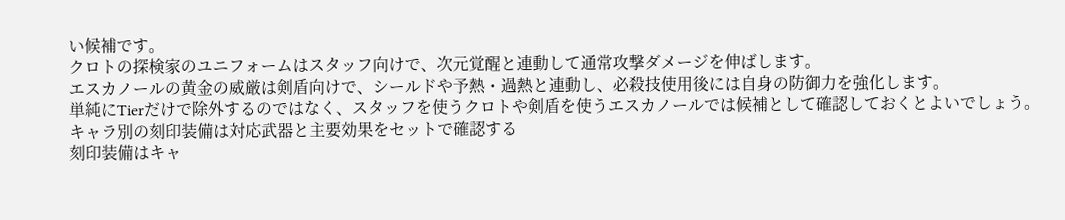い候補です。
クロトの探検家のユニフォームはスタッフ向けで、次元覚醒と連動して通常攻撃ダメージを伸ばします。
エスカノールの黄金の威厳は剣盾向けで、シールドや予熱・過熱と連動し、必殺技使用後には自身の防御力を強化します。
単純にTierだけで除外するのではなく、スタッフを使うクロトや剣盾を使うエスカノールでは候補として確認しておくとよいでしょう。
キャラ別の刻印装備は対応武器と主要効果をセットで確認する
刻印装備はキャ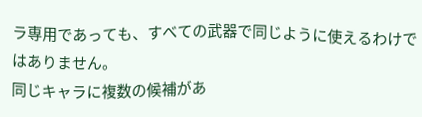ラ専用であっても、すべての武器で同じように使えるわけではありません。
同じキャラに複数の候補があ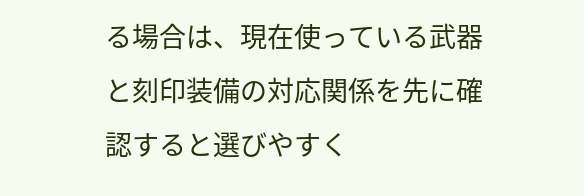る場合は、現在使っている武器と刻印装備の対応関係を先に確認すると選びやすく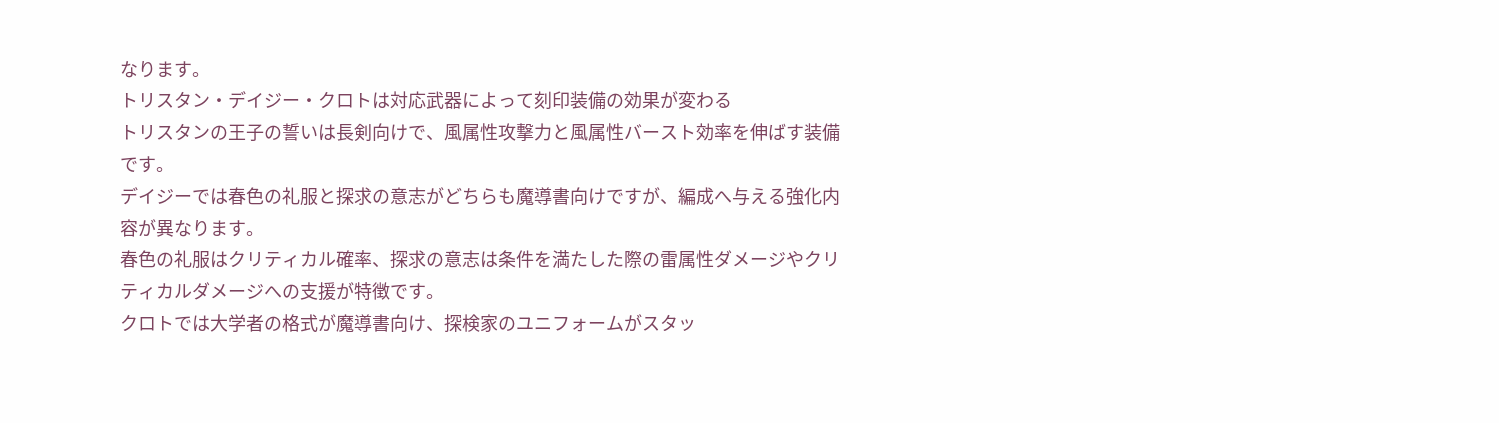なります。
トリスタン・デイジー・クロトは対応武器によって刻印装備の効果が変わる
トリスタンの王子の誓いは長剣向けで、風属性攻撃力と風属性バースト効率を伸ばす装備です。
デイジーでは春色の礼服と探求の意志がどちらも魔導書向けですが、編成へ与える強化内容が異なります。
春色の礼服はクリティカル確率、探求の意志は条件を満たした際の雷属性ダメージやクリティカルダメージへの支援が特徴です。
クロトでは大学者の格式が魔導書向け、探検家のユニフォームがスタッ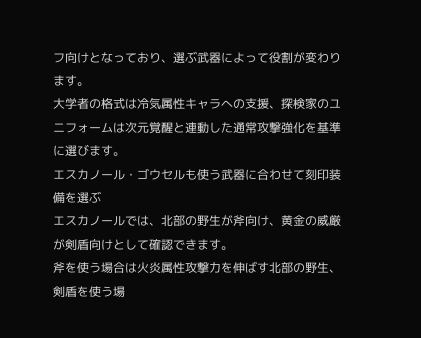フ向けとなっており、選ぶ武器によって役割が変わります。
大学者の格式は冷気属性キャラへの支援、探検家のユニフォームは次元覚醒と連動した通常攻撃強化を基準に選びます。
エスカノール・ゴウセルも使う武器に合わせて刻印装備を選ぶ
エスカノールでは、北部の野生が斧向け、黄金の威厳が剣盾向けとして確認できます。
斧を使う場合は火炎属性攻撃力を伸ばす北部の野生、剣盾を使う場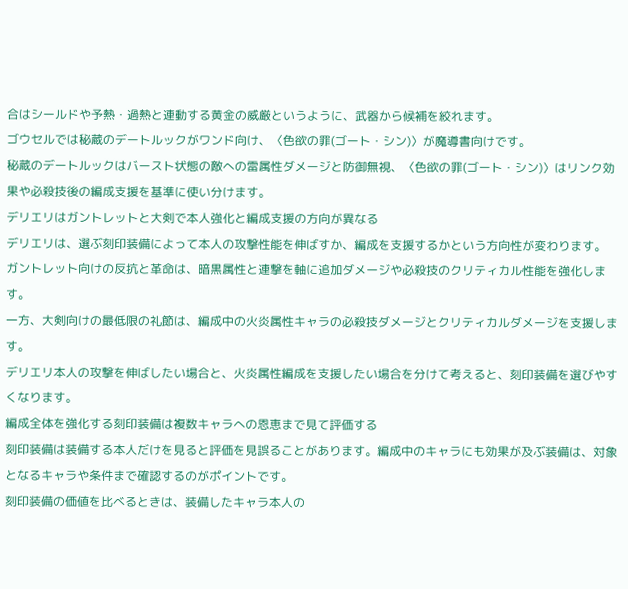合はシールドや予熱・過熱と連動する黄金の威厳というように、武器から候補を絞れます。
ゴウセルでは秘蔵のデートルックがワンド向け、〈色欲の罪(ゴート・シン)〉が魔導書向けです。
秘蔵のデートルックはバースト状態の敵への雷属性ダメージと防御無視、〈色欲の罪(ゴート・シン)〉はリンク効果や必殺技後の編成支援を基準に使い分けます。
デリエリはガントレットと大剣で本人強化と編成支援の方向が異なる
デリエリは、選ぶ刻印装備によって本人の攻撃性能を伸ばすか、編成を支援するかという方向性が変わります。
ガントレット向けの反抗と革命は、暗黒属性と連撃を軸に追加ダメージや必殺技のクリティカル性能を強化します。
一方、大剣向けの最低限の礼節は、編成中の火炎属性キャラの必殺技ダメージとクリティカルダメージを支援します。
デリエリ本人の攻撃を伸ばしたい場合と、火炎属性編成を支援したい場合を分けて考えると、刻印装備を選びやすくなります。
編成全体を強化する刻印装備は複数キャラへの恩恵まで見て評価する
刻印装備は装備する本人だけを見ると評価を見誤ることがあります。編成中のキャラにも効果が及ぶ装備は、対象となるキャラや条件まで確認するのがポイントです。
刻印装備の価値を比べるときは、装備したキャラ本人の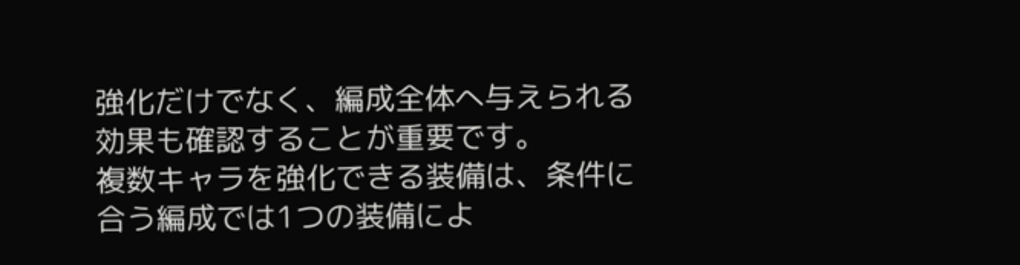強化だけでなく、編成全体へ与えられる効果も確認することが重要です。
複数キャラを強化できる装備は、条件に合う編成では1つの装備によ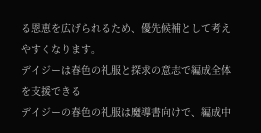る恩恵を広げられるため、優先候補として考えやすくなります。
デイジーは春色の礼服と探求の意志で編成全体を支援できる
デイジーの春色の礼服は魔導書向けで、編成中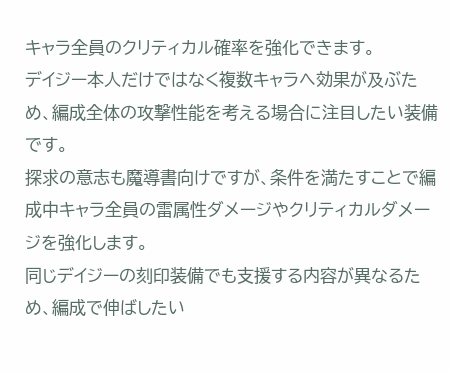キャラ全員のクリティカル確率を強化できます。
デイジー本人だけではなく複数キャラへ効果が及ぶため、編成全体の攻撃性能を考える場合に注目したい装備です。
探求の意志も魔導書向けですが、条件を満たすことで編成中キャラ全員の雷属性ダメージやクリティカルダメージを強化します。
同じデイジーの刻印装備でも支援する内容が異なるため、編成で伸ばしたい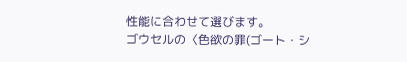性能に合わせて選びます。
ゴウセルの〈色欲の罪(ゴート・シ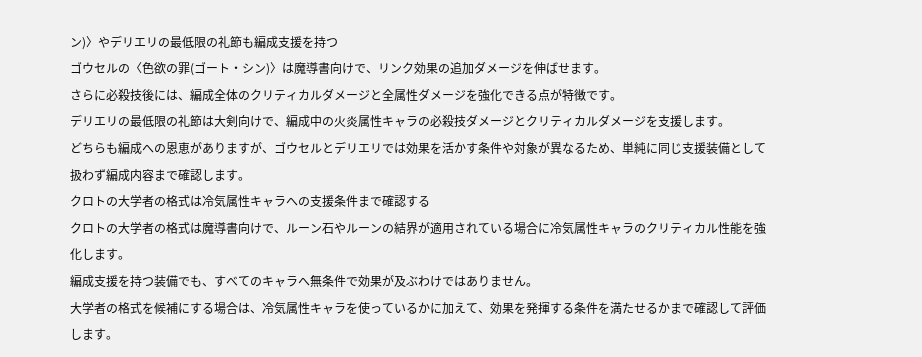ン)〉やデリエリの最低限の礼節も編成支援を持つ
ゴウセルの〈色欲の罪(ゴート・シン)〉は魔導書向けで、リンク効果の追加ダメージを伸ばせます。
さらに必殺技後には、編成全体のクリティカルダメージと全属性ダメージを強化できる点が特徴です。
デリエリの最低限の礼節は大剣向けで、編成中の火炎属性キャラの必殺技ダメージとクリティカルダメージを支援します。
どちらも編成への恩恵がありますが、ゴウセルとデリエリでは効果を活かす条件や対象が異なるため、単純に同じ支援装備として扱わず編成内容まで確認します。
クロトの大学者の格式は冷気属性キャラへの支援条件まで確認する
クロトの大学者の格式は魔導書向けで、ルーン石やルーンの結界が適用されている場合に冷気属性キャラのクリティカル性能を強化します。
編成支援を持つ装備でも、すべてのキャラへ無条件で効果が及ぶわけではありません。
大学者の格式を候補にする場合は、冷気属性キャラを使っているかに加えて、効果を発揮する条件を満たせるかまで確認して評価します。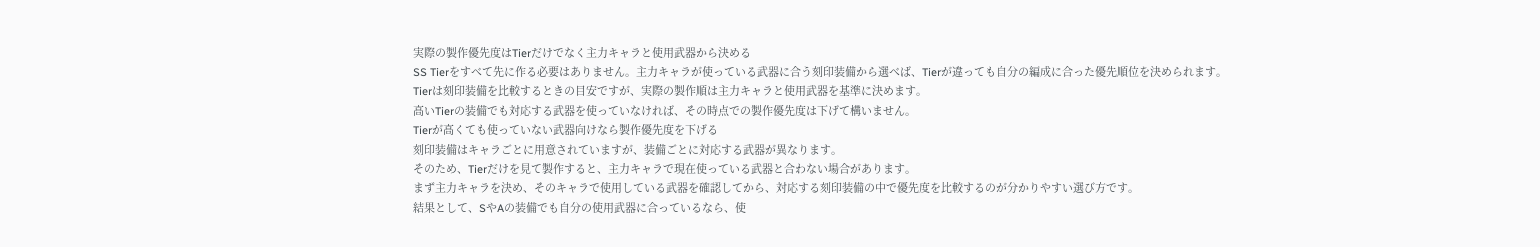実際の製作優先度はTierだけでなく主力キャラと使用武器から決める
SS Tierをすべて先に作る必要はありません。主力キャラが使っている武器に合う刻印装備から選べば、Tierが違っても自分の編成に合った優先順位を決められます。
Tierは刻印装備を比較するときの目安ですが、実際の製作順は主力キャラと使用武器を基準に決めます。
高いTierの装備でも対応する武器を使っていなければ、その時点での製作優先度は下げて構いません。
Tierが高くても使っていない武器向けなら製作優先度を下げる
刻印装備はキャラごとに用意されていますが、装備ごとに対応する武器が異なります。
そのため、Tierだけを見て製作すると、主力キャラで現在使っている武器と合わない場合があります。
まず主力キャラを決め、そのキャラで使用している武器を確認してから、対応する刻印装備の中で優先度を比較するのが分かりやすい選び方です。
結果として、SやAの装備でも自分の使用武器に合っているなら、使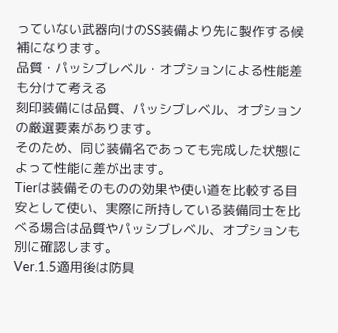っていない武器向けのSS装備より先に製作する候補になります。
品質・パッシブレベル・オプションによる性能差も分けて考える
刻印装備には品質、パッシブレベル、オプションの厳選要素があります。
そのため、同じ装備名であっても完成した状態によって性能に差が出ます。
Tierは装備そのものの効果や使い道を比較する目安として使い、実際に所持している装備同士を比べる場合は品質やパッシブレベル、オプションも別に確認します。
Ver.1.5適用後は防具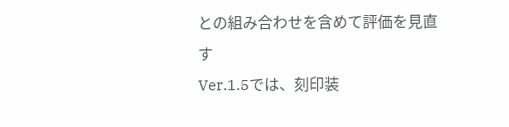との組み合わせを含めて評価を見直す
Ver.1.5では、刻印装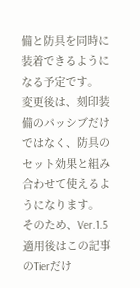備と防具を同時に装着できるようになる予定です。
変更後は、刻印装備のパッシブだけではなく、防具のセット効果と組み合わせて使えるようになります。
そのため、Ver.1.5適用後はこの記事のTierだけ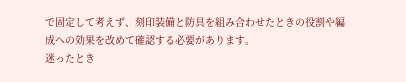で固定して考えず、刻印装備と防具を組み合わせたときの役割や編成への効果を改めて確認する必要があります。
迷ったとき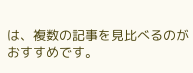は、複数の記事を見比べるのがおすすめです。